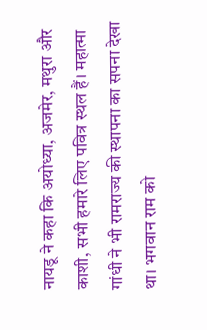नायडू ने कहा कि अयोध्या, अजमेर, मथुरा और काशी, सभी हमारे लिए पवित्र स्थल हैं। महात्मा गांधी ने भी रामराज्य की स्थापना का सपना देखा था। भगवान राम को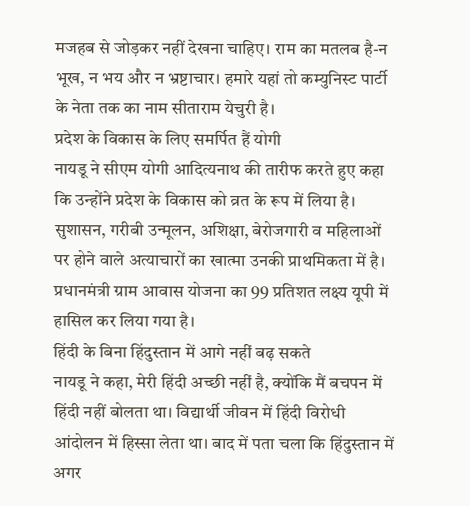मजहब से जोड़कर नहीं देखना चाहिए। राम का मतलब है-न भूख, न भय और न भ्रष्टाचार। हमारे यहां तो कम्युनिस्ट पार्टी के नेता तक का नाम सीताराम येचुरी है।
प्रदेश के विकास के लिए समर्पित हैं योगी
नायडू ने सीएम योगी आदित्यनाथ की तारीफ करते हुए कहा कि उन्होंने प्रदेश के विकास को व्रत के रूप में लिया है। सुशासन, गरीबी उन्मूलन, अशिक्षा, बेरोजगारी व महिलाओं पर होने वाले अत्याचारों का खात्मा उनकी प्राथमिकता में है। प्रधानमंत्री ग्राम आवास योजना का 99 प्रतिशत लक्ष्य यूपी में हासिल कर लिया गया है।
हिंदी के बिना हिंदुस्तान में आगे नहीं बढ़ सकते
नायडू ने कहा, मेरी हिंदी अच्छी नहीं है, क्योंकि मैं बचपन में हिंदी नहीं बोलता था। विद्यार्थी जीवन में हिंदी विरोधी आंदोलन में हिस्सा लेता था। बाद में पता चला कि हिंदुस्तान में अगर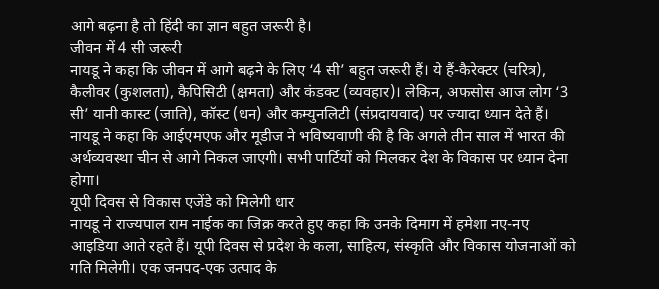आगे बढ़ना है तो हिंदी का ज्ञान बहुत जरूरी है।
जीवन में 4 सी जरूरी
नायडू ने कहा कि जीवन में आगे बढ़ने के लिए ‘4 सी’ बहुत जरूरी हैं। ये हैं-कैरेक्टर (चरित्र), कैलीवर (कुशलता), कैपिसिटी (क्षमता) और कंडक्ट (व्यवहार)। लेकिन, अफसोस आज लोग ‘3 सी’ यानी कास्ट (जाति), कॉस्ट (धन) और कम्युनलिटी (संप्रदायवाद) पर ज्यादा ध्यान देते हैं।
नायडू ने कहा कि आईएमएफ और मूडीज ने भविष्यवाणी की है कि अगले तीन साल में भारत की अर्थव्यवस्था चीन से आगे निकल जाएगी। सभी पार्टियों को मिलकर देश के विकास पर ध्यान देना होगा।
यूपी दिवस से विकास एजेंडे को मिलेगी धार
नायडू ने राज्यपाल राम नाईक का जिक्र करते हुए कहा कि उनके दिमाग में हमेशा नए-नए आइडिया आते रहते हैं। यूपी दिवस से प्रदेश के कला, साहित्य, संस्कृति और विकास योजनाओं को गति मिलेगी। एक जनपद-एक उत्पाद के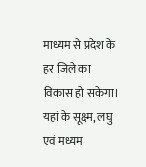माध्यम से प्रदेश के हर जिले का विकास हो सकेगा।
यहां के सूक्ष्म, लघु एवं मध्यम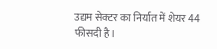उद्यम सेक्टर का निर्यात में शेयर 44 फीसदी है।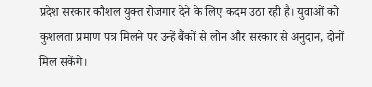प्रदेश सरकार कौशल युक्त रोजगार देने के लिए कदम उठा रही है। युवाओं को कुशलता प्रमाण पत्र मिलने पर उन्हें बैंकों से लोन और सरकार से अनुदान, दोनों मिल सकेंगे।